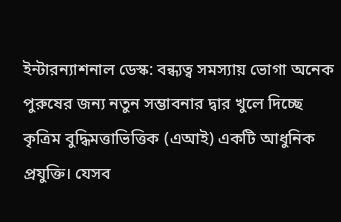ইন্টারন্যাশনাল ডেস্ক: বন্ধ্যত্ব সমস্যায় ভোগা অনেক পুরুষের জন্য নতুন সম্ভাবনার দ্বার খুলে দিচ্ছে কৃত্রিম বুদ্ধিমত্তাভিত্তিক (এআই) একটি আধুনিক প্রযুক্তি। যেসব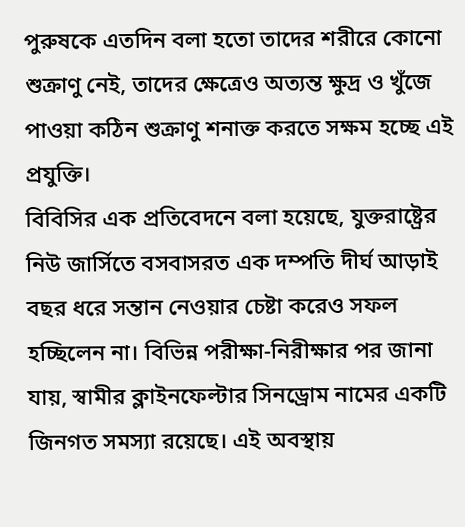পুরুষকে এতদিন বলা হতো তাদের শরীরে কোনো শুক্রাণু নেই, তাদের ক্ষেত্রেও অত্যন্ত ক্ষুদ্র ও খুঁজে পাওয়া কঠিন শুক্রাণু শনাক্ত করতে সক্ষম হচ্ছে এই প্রযুক্তি।
বিবিসির এক প্রতিবেদনে বলা হয়েছে, যুক্তরাষ্ট্রের নিউ জার্সিতে বসবাসরত এক দম্পতি দীর্ঘ আড়াই বছর ধরে সন্তান নেওয়ার চেষ্টা করেও সফল হচ্ছিলেন না। বিভিন্ন পরীক্ষা-নিরীক্ষার পর জানা যায়, স্বামীর ক্লাইনফেল্টার সিনড্রোম নামের একটি জিনগত সমস্যা রয়েছে। এই অবস্থায়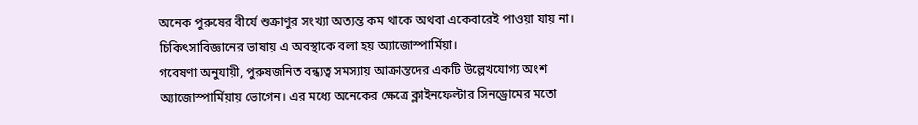অনেক পুরুষের বীর্যে শুক্রাণুর সংখ্যা অত্যন্ত কম থাকে অথবা একেবারেই পাওয়া যায় না। চিকিৎসাবিজ্ঞানের ভাষায় এ অবস্থাকে বলা হয় অ্যাজোস্পার্মিয়া।
গবেষণা অনুযায়ী, পুরুষজনিত বন্ধ্যত্ব সমস্যায় আক্রান্তদের একটি উল্লেখযোগ্য অংশ অ্যাজোস্পার্মিয়ায় ভোগেন। এর মধ্যে অনেকের ক্ষেত্রে ক্লাইনফেল্টার সিনড্রোমের মতো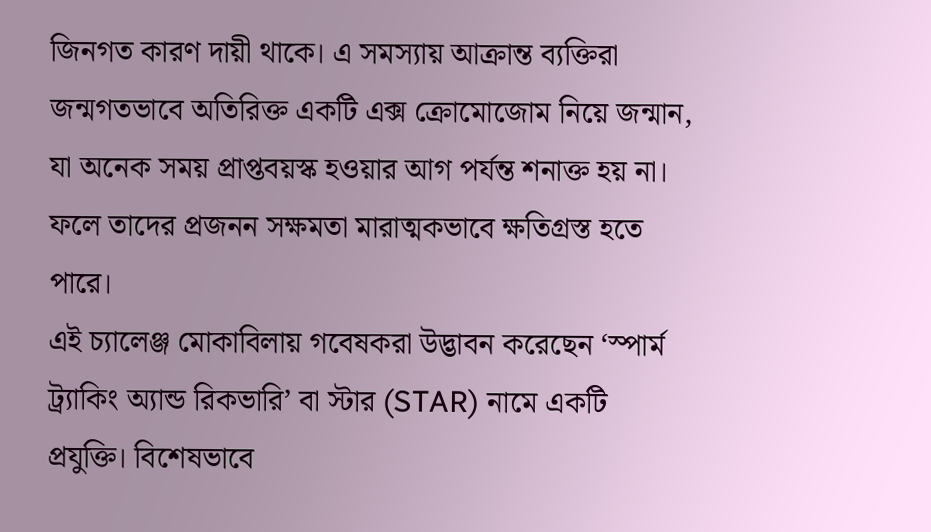জিনগত কারণ দায়ী থাকে। এ সমস্যায় আক্রান্ত ব্যক্তিরা জন্মগতভাবে অতিরিক্ত একটি এক্স ক্রোমোজোম নিয়ে জন্মান, যা অনেক সময় প্রাপ্তবয়স্ক হওয়ার আগ পর্যন্ত শনাক্ত হয় না। ফলে তাদের প্রজনন সক্ষমতা মারাত্মকভাবে ক্ষতিগ্রস্ত হতে পারে।
এই চ্যালেঞ্জ মোকাবিলায় গবেষকরা উদ্ভাবন করেছেন ‘স্পার্ম ট্র্যাকিং অ্যান্ড রিকভারি’ বা স্টার (STAR) নামে একটি প্রযুক্তি। বিশেষভাবে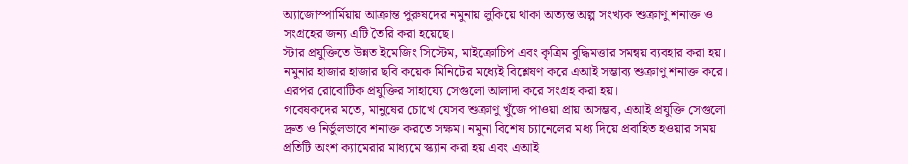অ্যাজোস্পার্মিয়ায় আক্রান্ত পুরুষদের নমুনায় লুকিয়ে থাকা অত্যন্ত অল্প সংখ্যক শুক্রাণু শনাক্ত ও সংগ্রহের জন্য এটি তৈরি করা হয়েছে।
স্টার প্রযুক্তিতে উন্নত ইমেজিং সিস্টেম, মাইক্রোচিপ এবং কৃত্রিম বুদ্ধিমত্তার সমন্বয় ব্যবহার করা হয়। নমুনার হাজার হাজার ছবি কয়েক মিনিটের মধ্যেই বিশ্লেষণ করে এআই সম্ভাব্য শুক্রাণু শনাক্ত করে। এরপর রোবোটিক প্রযুক্তির সাহায্যে সেগুলো আলাদা করে সংগ্রহ করা হয়।
গবেষকদের মতে, মানুষের চোখে যেসব শুক্রাণু খুঁজে পাওয়া প্রায় অসম্ভব, এআই প্রযুক্তি সেগুলো দ্রুত ও নির্ভুলভাবে শনাক্ত করতে সক্ষম। নমুনা বিশেষ চ্যানেলের মধ্য দিয়ে প্রবাহিত হওয়ার সময় প্রতিটি অংশ ক্যামেরার মাধ্যমে স্ক্যান করা হয় এবং এআই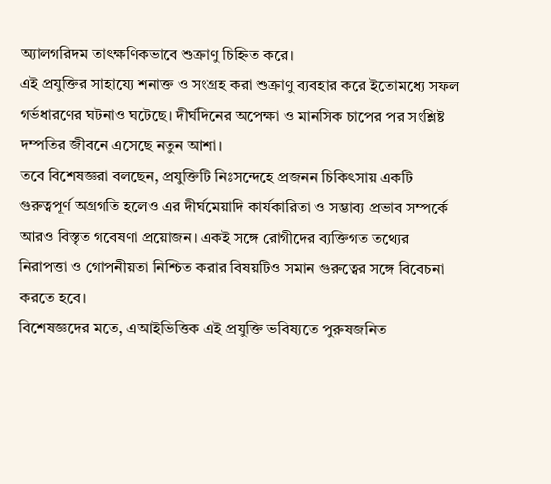অ্যালগরিদম তাৎক্ষণিকভাবে শুক্রাণু চিহ্নিত করে।
এই প্রযুক্তির সাহায্যে শনাক্ত ও সংগ্রহ করা শুক্রাণু ব্যবহার করে ইতোমধ্যে সফল গর্ভধারণের ঘটনাও ঘটেছে। দীর্ঘদিনের অপেক্ষা ও মানসিক চাপের পর সংশ্লিষ্ট দম্পতির জীবনে এসেছে নতুন আশা।
তবে বিশেষজ্ঞরা বলছেন, প্রযুক্তিটি নিঃসন্দেহে প্রজনন চিকিৎসায় একটি গুরুত্বপূর্ণ অগ্রগতি হলেও এর দীর্ঘমেয়াদি কার্যকারিতা ও সম্ভাব্য প্রভাব সম্পর্কে আরও বিস্তৃত গবেষণা প্রয়োজন। একই সঙ্গে রোগীদের ব্যক্তিগত তথ্যের নিরাপত্তা ও গোপনীয়তা নিশ্চিত করার বিষয়টিও সমান গুরুত্বের সঙ্গে বিবেচনা করতে হবে।
বিশেষজ্ঞদের মতে, এআইভিত্তিক এই প্রযুক্তি ভবিষ্যতে পুরুষজনিত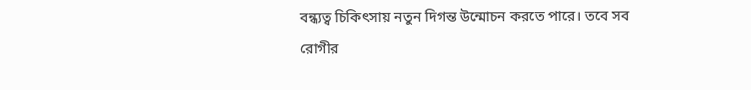বন্ধ্যত্ব চিকিৎসায় নতুন দিগন্ত উন্মোচন করতে পারে। তবে সব রোগীর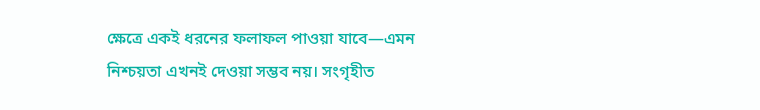ক্ষেত্রে একই ধরনের ফলাফল পাওয়া যাবে—এমন নিশ্চয়তা এখনই দেওয়া সম্ভব নয়। সংগৃহীত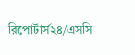রিপোর্টার্স২৪/এসসি